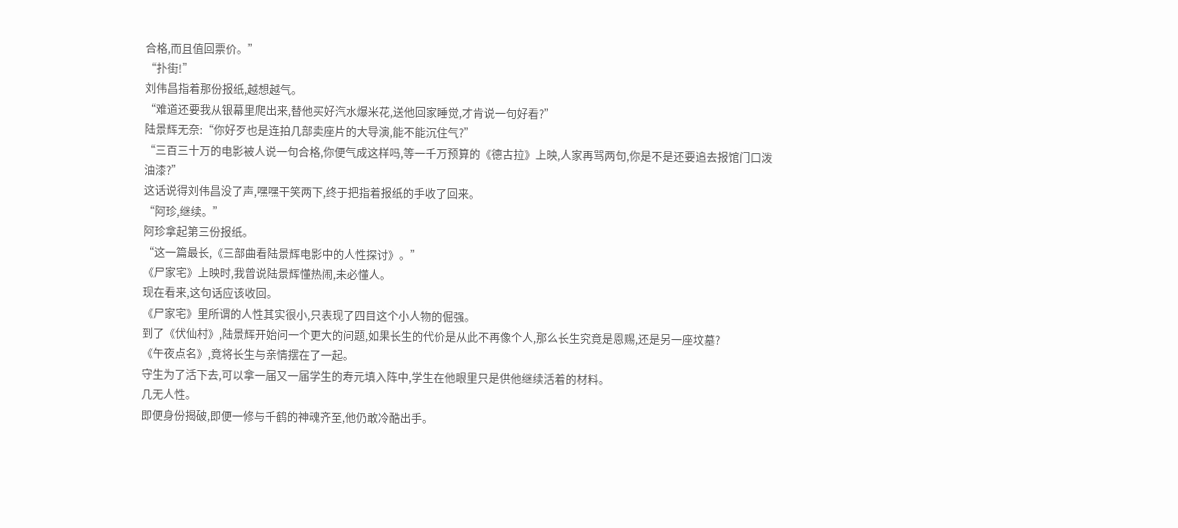合格,而且值回票价。”
“扑街!”
刘伟昌指着那份报纸,越想越气。
“难道还要我从银幕里爬出来,替他买好汽水爆米花,送他回家睡觉,才肯说一句好看?”
陆景辉无奈:“你好歹也是连拍几部卖座片的大导演,能不能沉住气?”
“三百三十万的电影被人说一句合格,你便气成这样吗,等一千万预算的《德古拉》上映,人家再骂两句,你是不是还要追去报馆门口泼油漆?”
这话说得刘伟昌没了声,嘿嘿干笑两下,终于把指着报纸的手收了回来。
“阿珍,继续。”
阿珍拿起第三份报纸。
“这一篇最长,《三部曲看陆景辉电影中的人性探讨》。”
《尸家宅》上映时,我曾说陆景辉懂热闹,未必懂人。
现在看来,这句话应该收回。
《尸家宅》里所谓的人性其实很小,只表现了四目这个小人物的倔强。
到了《伏仙村》,陆景辉开始问一个更大的问题,如果长生的代价是从此不再像个人,那么长生究竟是恩赐,还是另一座坟墓?
《午夜点名》,竟将长生与亲情摆在了一起。
守生为了活下去,可以拿一届又一届学生的寿元填入阵中,学生在他眼里只是供他继续活着的材料。
几无人性。
即便身份揭破,即便一修与千鹤的神魂齐至,他仍敢冷酷出手。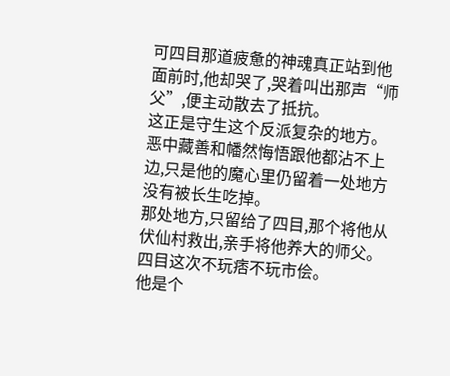可四目那道疲惫的神魂真正站到他面前时,他却哭了,哭着叫出那声“师父”,便主动散去了抵抗。
这正是守生这个反派复杂的地方。
恶中藏善和幡然悔悟跟他都沾不上边,只是他的魔心里仍留着一处地方没有被长生吃掉。
那处地方,只留给了四目,那个将他从伏仙村救出,亲手将他养大的师父。
四目这次不玩痞不玩市侩。
他是个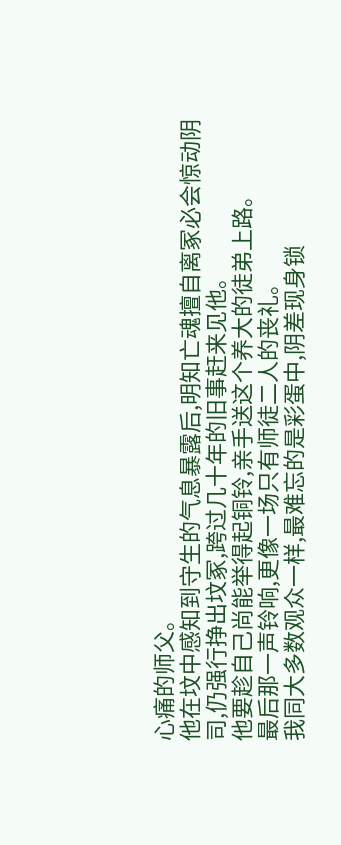心痛的师父。
他在坟中感知到守生的气息暴露后,明知亡魂擅自离冢必会惊动阴司,仍强行挣出坟冢,跨过几十年的旧事赶来见他。
他要趁自己尚能举得起铜铃,亲手送这个养大的徒弟上路。
最后那一声铃响,更像一场只有师徒二人的丧礼。
我同大多数观众一样,最难忘的是彩蛋中,阴差现身锁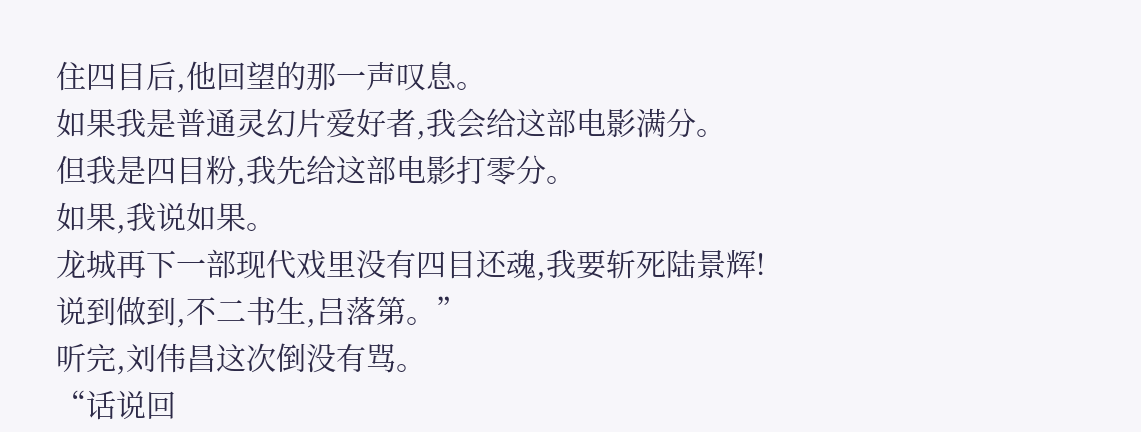住四目后,他回望的那一声叹息。
如果我是普通灵幻片爱好者,我会给这部电影满分。
但我是四目粉,我先给这部电影打零分。
如果,我说如果。
龙城再下一部现代戏里没有四目还魂,我要斩死陆景辉!
说到做到,不二书生,吕落第。”
听完,刘伟昌这次倒没有骂。
“话说回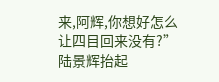来,阿辉,你想好怎么让四目回来没有?”
陆景辉抬起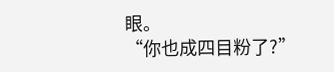眼。
“你也成四目粉了?”